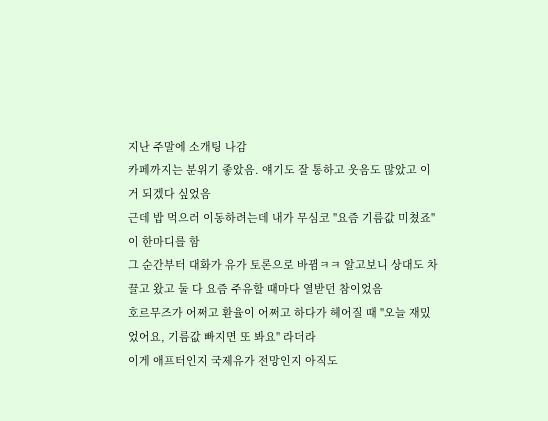지난 주말에 소개팅 나감
카페까지는 분위기 좋았음. 얘기도 잘 통하고 웃음도 많았고 이거 되겠다 싶었음
근데 밥 먹으러 이동하려는데 내가 무심코 "요즘 기름값 미쳤죠" 이 한마디를 함
그 순간부터 대화가 유가 토론으로 바뀜ㅋㅋ 알고보니 상대도 차 끌고 왔고 둘 다 요즘 주유할 때마다 열받던 참이었음
호르무즈가 어쩌고 환율이 어쩌고 하다가 헤어질 때 "오늘 재밌었어요, 기름값 빠지면 또 봐요" 라더라
이게 애프터인지 국제유가 전망인지 아직도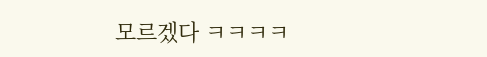모르겠다 ㅋㅋㅋㅋ